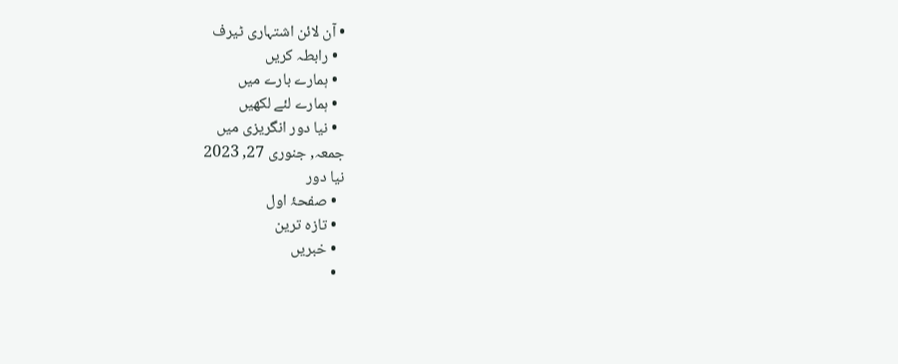• آن لائن اشتہاری ٹیرف
  • رابطہ کریں
  • ہمارے بارے میں
  • ہمارے لئے لکھیں
  • نیا دور انگریزی میں
جمعہ, جنوری 27, 2023
نیا دور
  • صفحۂ اول
  • تازہ ترین
  • خبریں
  •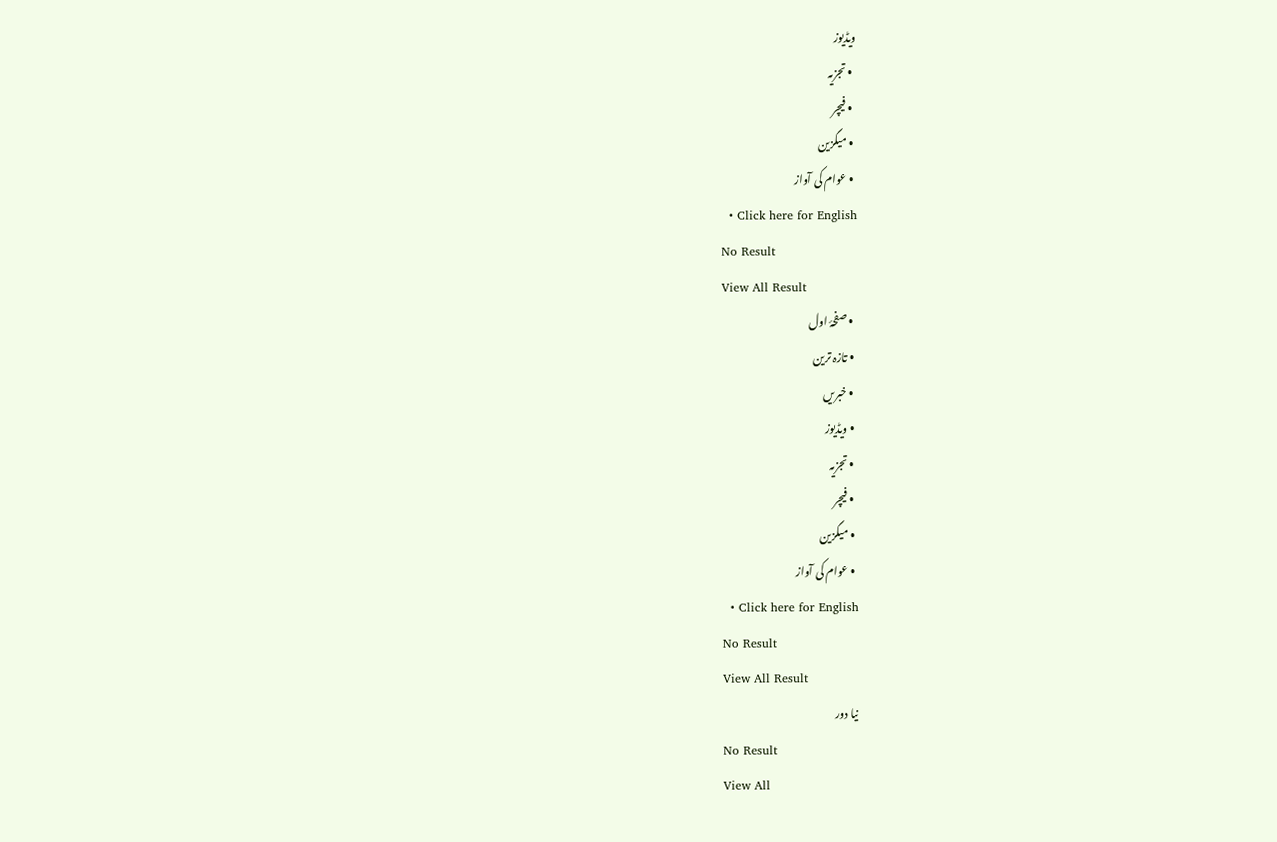ویڈیوز
  • تجزیہ
  • فیچر
  • میگزین
  • عوام کی آواز
  • Click here for English
No Result
View All Result
  • صفحۂ اول
  • تازہ ترین
  • خبریں
  • ویڈیوز
  • تجزیہ
  • فیچر
  • میگزین
  • عوام کی آواز
  • Click here for English
No Result
View All Result
نیا دور
No Result
View All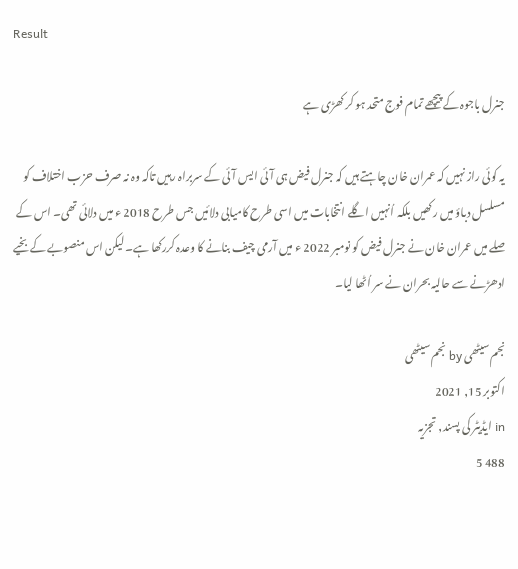Result

جنرل باجوہ کے پیچھے تمام فوج متحد ہو کر کھڑی ہے

یہ کوئی راز نہیں کہ عمران خان چاہتے ہیں کہ جنرل فیض ہی آئی ایس آئی کے سربراہ رہیں تاکہ وہ نہ صرف حزب اختلاف کو مسلسل دباؤ میں رکھیں بلکہ اُنہیں اگلے انتخابات میں اسی طرح کامیابی دلائیں جس طرح 2018 ء میں دلائی تھی۔ اس کے صلے میں عمران خان نے جنرل فیض کو نومبر 2022 ء میں آرمی چیف بنانے کا وعدہ کررکھا ہے۔ لیکن اس منصوبے کے بخیے ادھڑنے سے حالیہ بحران نے سر اُٹھا لیا۔

نجم سیٹھی by نجم سیٹھی
اکتوبر 15, 2021
in ایڈیٹر کی پسند, تجزیہ
488 5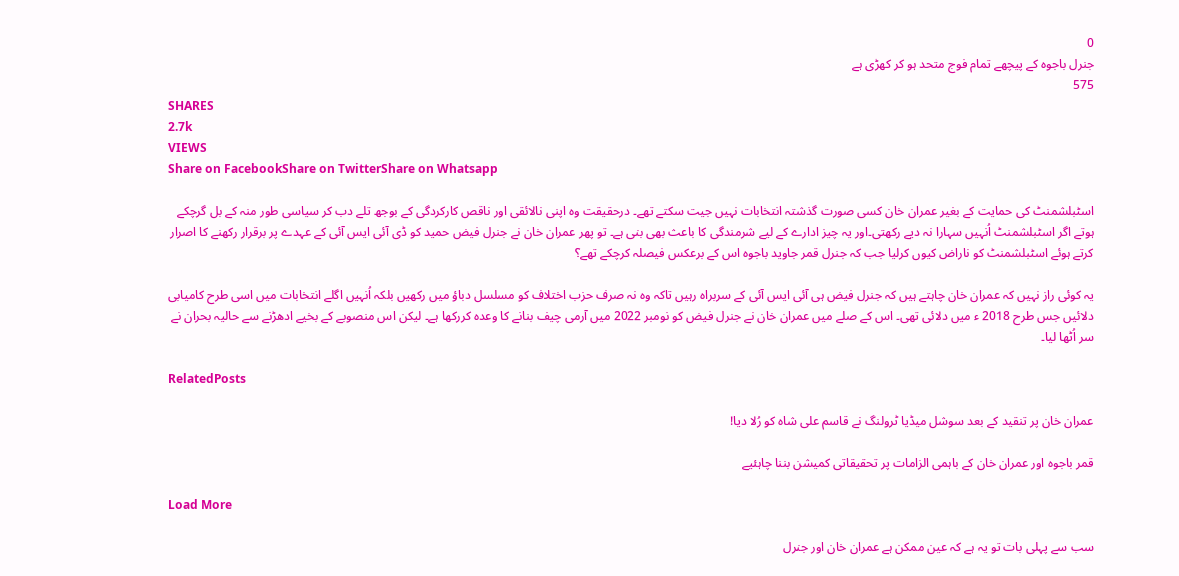0
جنرل باجوہ کے پیچھے تمام فوج متحد ہو کر کھڑی ہے
575
SHARES
2.7k
VIEWS
Share on FacebookShare on TwitterShare on Whatsapp

اسٹبلشمنٹ کی حمایت کے بغیر عمران خان کسی صورت گذشتہ انتخابات نہیں جیت سکتے تھے۔ درحقیقت وہ اپنی نالائقی اور ناقص کارکردگی کے بوجھ تلے دب کر سیاسی طور منہ کے بل گرچکے ہوتے اگر اسٹبلشمنٹ اُنہیں سہارا نہ دیے رکھتی۔اور یہ چیز ادارے کے لیے شرمندگی کا باعث بھی بنی ہے۔ تو پھر عمران خان نے جنرل فیض حمید کو ڈی آئی ایس آئی کے عہدے پر برقرار رکھنے کا اصرار کرتے ہوئے اسٹبلشمنٹ کو ناراض کیوں کرلیا جب کہ جنرل قمر جاوید باجوہ اس کے برعکس فیصلہ کرچکے تھے؟

یہ کوئی راز نہیں کہ عمران خان چاہتے ہیں کہ جنرل فیض ہی آئی ایس آئی کے سربراہ رہیں تاکہ وہ نہ صرف حزب اختلاف کو مسلسل دباؤ میں رکھیں بلکہ اُنہیں اگلے انتخابات میں اسی طرح کامیابی دلائیں جس طرح 2018 ء میں دلائی تھی۔ اس کے صلے میں عمران خان نے جنرل فیض کو نومبر 2022 میں آرمی چیف بنانے کا وعدہ کررکھا ہے۔ لیکن اس منصوبے کے بخیے ادھڑنے سے حالیہ بحران نے سر اُٹھا لیا۔

RelatedPosts

عمران خان پر تنقید کے بعد سوشل میڈیا ٹرولنگ نے قاسم علی شاہ کو رُلا دیا!

قمر باجوہ اور عمران خان کے باہمی الزامات پر تحقیقاتی کمیشن بننا چاہئیے

Load More

سب سے پہلی بات تو یہ ہے کہ عین ممکن ہے عمران خان اور جنرل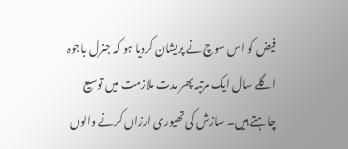فیض کو اس سوچ نے پریشان کردیا ہو کہ جنرل باجوہ اگلے سال ایک مرتبہ پھر مدت ملازمت میں توسیع چاہتے ہیں۔ سازش کی تھیوری ارزاں کرنے والوں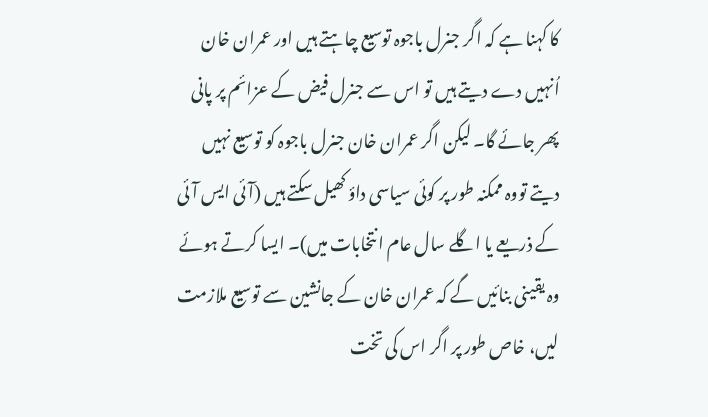کا کہنا ہے کہ اگر جنرل باجوہ توسیع چاہتے ہیں اور عمران خان اُنہیں دے دیتے ہیں تو اس سے جنرل فیض کے عزائم پر پانی پھر جائے گا۔ لیکن اگر عمران خان جنرل باجوہ کو توسیع نہیں دیتے تووہ ممکنہ طور پر کوئی سیاسی داؤ کھیل سکتے ہیں (آئی ایس آئی کے ذریعے یا اگلے سال عام انتخابات میں)۔ ایسا کرتے ہوئے وہ یقینی بنائیں گے کہ عمران خان کے جانشین سے توسیع ملازمت لیں، خاص طور پر اگر اس کی تخت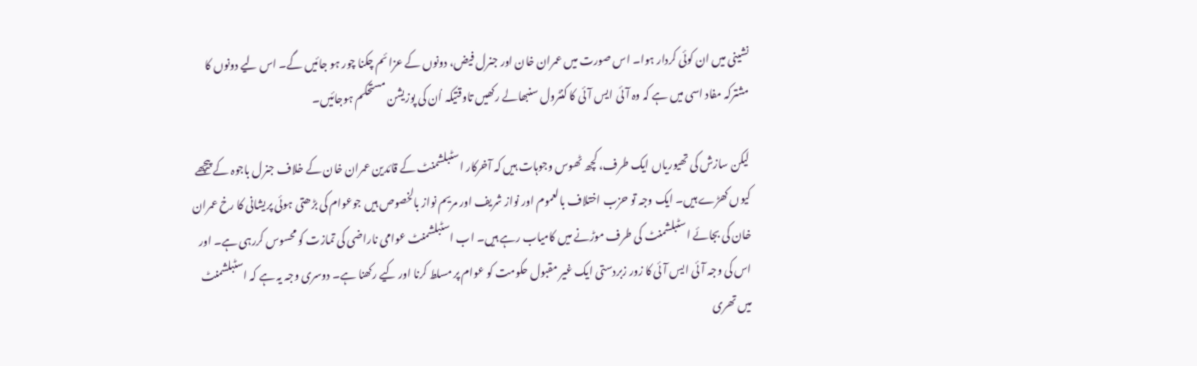نشینی میں ان کوئی کردار ہوا۔ اس صورت میں عمران خان اور جنرل فیض، دونوں کے عزائم چکنا چور ہو جائیں گے۔ اس لیے دونوں کا مشترکہ مفاد اسی میں ہے کہ وہ آئی ایس آئی کا کنٹرول سنبھالے رکھیں تاوقتیکہ اُن کی پوزیشن مستحکم ہوجائیں۔

لیکن سازش کی تھیوریاں ایک طرف، کچھ ٹھوس وجوہات ہیں کہ آخرکار اسٹبلشمنٹ کے قائدین عمران خان کے خلاف جنرل باجوہ کے پیچھے کیوں کھڑے ہیں۔ ایک وجہ تو حزب اختلاف بالعموم اور نواز شریف اور مریم نواز بالخصوص ہیں جوعوام کی بڑھتی ہوئی پریشانی کا رخ عمران خان کی بجائے اسٹبلشمنٹ کی طرف موڑنے میں کامیاب رہے ہیں۔ اب اسٹبلشمنٹ عوامی ناراضی کی تمازت کو محسوس کررہی ہے۔ اور اس کی وجہ آئی ایس آئی کا زور زبردستی ایک غیر مقبول حکومت کو عوام پر مسلط کرنا اور کیے رکھنا ہے۔ دوسری وجہ یہ ہے کہ اسٹبلشمنٹ میں تھری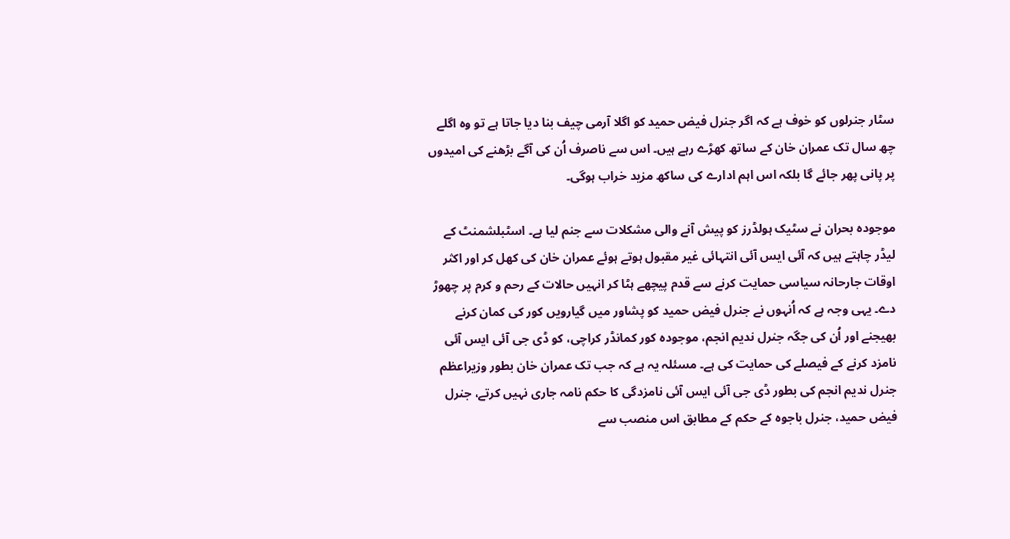سٹار جنرلوں کو خوف ہے کہ اگر جنرل فیض حمید کو اگلا آرمی چیف بنا دیا جاتا ہے تو وہ اگلے چھ سال تک عمران خان کے ساتھ کھڑے رہے ہیں۔ اس سے ناصرف اُن کی آگے بڑھنے کی امیدوں پر پانی پھر جائے گا بلکہ اس اہم ادارے کی ساکھ مزید خراب ہوگی۔

موجودہ بحران نے سٹیک ہولڈرز کو پیش آنے والی مشکلات سے جنم لیا ہے۔ اسٹبلشمنٹ کے لیڈر چاہتے ہیں کہ آئی ایس آئی انتہائی غیر مقبول ہوتے ہوئے عمران خان کی کھل کر اور اکثر اوقات جارحانہ سیاسی حمایت کرنے سے قدم پیچھے ہٹا کر انہیں حالات کے رحم و کرم پر چھوڑ دے۔ یہی وجہ ہے کہ اُنہوں نے جنرل فیض حمید کو پشاور میں گیارویں کور کی کمان کرنے بھیجنے اور اُن کی جگہ جنرل ندیم انجم، موجودہ کور کمانڈر کراچی، کو ڈی جی آئی ایس آئی نامزد کرنے کے فیصلے کی حمایت کی ہے۔ مسئلہ یہ ہے کہ جب تک عمران خان بطور وزیراعظم جنرل ندیم انجم کی بطور ڈی جی آئی ایس آئی نامزدگی کا حکم نامہ جاری نہیں کرتے، جنرل فیض حمید، جنرل باجوہ کے حکم کے مطابق اس منصب سے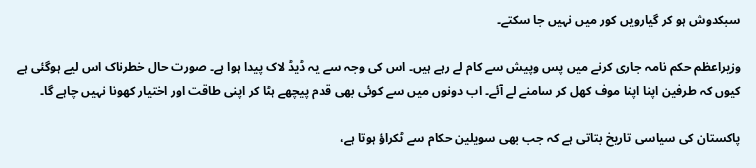سبکدوش ہو کر گیارویں کور میں نہیں جا سکتے۔

وزیراعظم حکم نامہ جاری کرنے میں پس وپیش سے کام لے رہے ہیں۔ اس کی وجہ سے یہ ڈیڈ لاک پیدا ہوا ہے۔ صورت حال خطرناک اس لیے ہوگئی ہے کیوں کہ طرفین اپنا اپنا موف کھل کر سامنے لے آئے۔ اب دونوں میں سے کوئی بھی قدم پیچھے ہٹا کر اپنی طاقت اور اختیار کھونا نہیں چاہے گا۔

پاکستان کی سیاسی تاریخ بتاتی ہے کہ جب بھی سویلین حکام سے ٹکراؤ ہوتا ہے،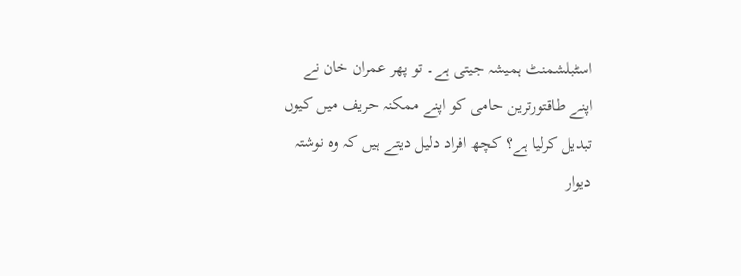اسٹبلشمنٹ ہمیشہ جیتی ہے۔ تو پھر عمران خان نے اپنے طاقتورترین حامی کو اپنے ممکنہ حریف میں کیوں تبدیل کرلیا ہے؟ کچھ افراد دلیل دیتے ہیں کہ وہ نوشتہ دیوار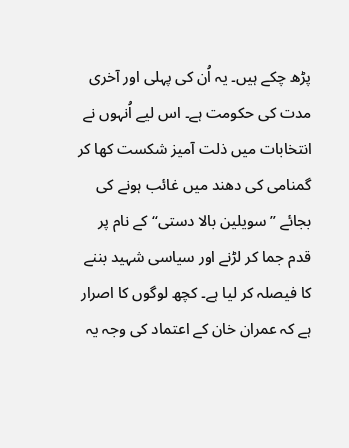پڑھ چکے ہیں۔ یہ اُن کی پہلی اور آخری مدت کی حکومت ہے۔ اس لیے اُنہوں نے انتخابات میں ذلت آمیز شکست کھا کر گمنامی کی دھند میں غائب ہونے کی بجائے ”سویلین بالا دستی“ کے نام پر قدم جما کر لڑنے اور سیاسی شہید بننے کا فیصلہ کر لیا ہے۔ کچھ لوگوں کا اصرار ہے کہ عمران خان کے اعتماد کی وجہ یہ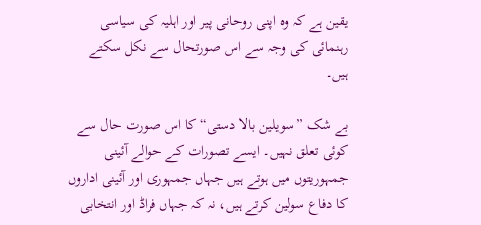یقین ہے کہ وہ اپنی روحانی پیر اور اہلیہ کی سیاسی رہنمائی کی وجہ سے اس صورتحال سے نکل سکتے ہیں۔

بے شک ”سویلین بالا دستی“کا اس صورت حال سے کوئی تعلق نہیں۔ ایسے تصورات کے حوالے آئینی جمہوریتوں میں ہوتے ہیں جہاں جمہوری اور آئینی اداروں کا دفاع سولین کرتے ہیں، نہ کہ جہاں فراڈ اور انتخابی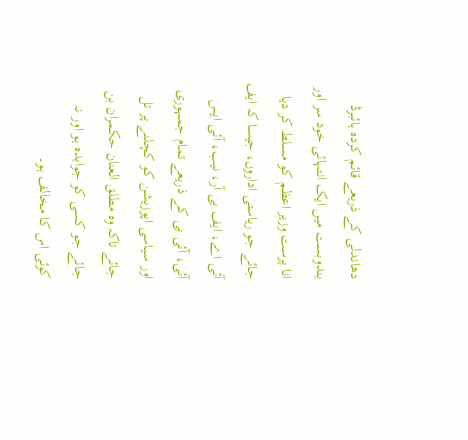دھاندلی کے ذریعے قائم کردہ ہائبرڈ بندوبست میں ایک انتہائی خود سر اور انا پرست وزیر اعظم کو مسلط کر دیا جائے جو ریاستی اداروں، جیسا کہ ایف آئی اے، ایف بی آر، نیب، آئی ایس آئی، آئی بی کے ذریعے تمام جمہوری اور سیاسی اپوزیشن کو کچلنے پر تل جائے تاکہ وہ مطلق العنان حکمران بن جائے جو کسی کو جوابدہ ہو اور نہ کوئی اس کا مخالف ہو۔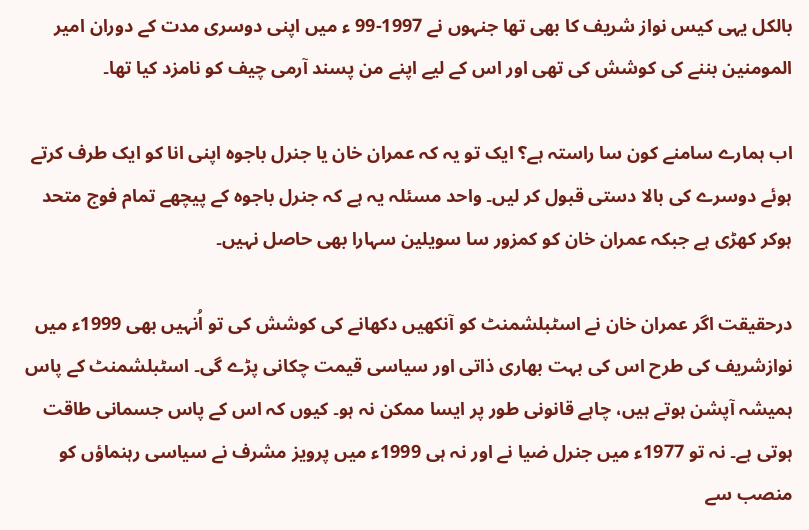بالکل یہی کیس نواز شریف کا بھی تھا جنہوں نے 1997-99 ء میں اپنی دوسری مدت کے دوران امیر المومنین بننے کی کوشش کی تھی اور اس کے لیے اپنے من پسند آرمی چیف کو نامزد کیا تھا۔

اب ہمارے سامنے کون سا راستہ ہے؟ ایک تو یہ کہ عمران خان یا جنرل باجوہ اپنی انا کو ایک طرف کرتے ہوئے دوسرے کی بالا دستی قبول کر لیں۔ واحد مسئلہ یہ ہے کہ جنرل باجوہ کے پیچھے تمام فوج متحد ہوکر کھڑی ہے جبکہ عمران خان کو کمزور سا سویلین سہارا بھی حاصل نہیں۔

درحقیقت اگر عمران خان نے اسٹبلشمنٹ کو آنکھیں دکھانے کی کوشش کی تو اُنہیں بھی 1999ء میں نوازشریف کی طرح اس کی بہت بھاری ذاتی اور سیاسی قیمت چکانی پڑے گی۔ اسٹبلشمنٹ کے پاس ہمیشہ آپشن ہوتے ہیں، چاہے قانونی طور پر ایسا ممکن نہ ہو۔ کیوں کہ اس کے پاس جسمانی طاقت ہوتی ہے۔ نہ تو 1977ء میں جنرل ضیا نے اور نہ ہی 1999ء میں پرویز مشرف نے سیاسی رہنماؤں کو منصب سے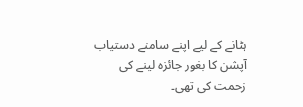ہٹانے کے لیے اپنے سامنے دستیاب آپشن کا بغور جائزہ لینے کی زحمت کی تھی۔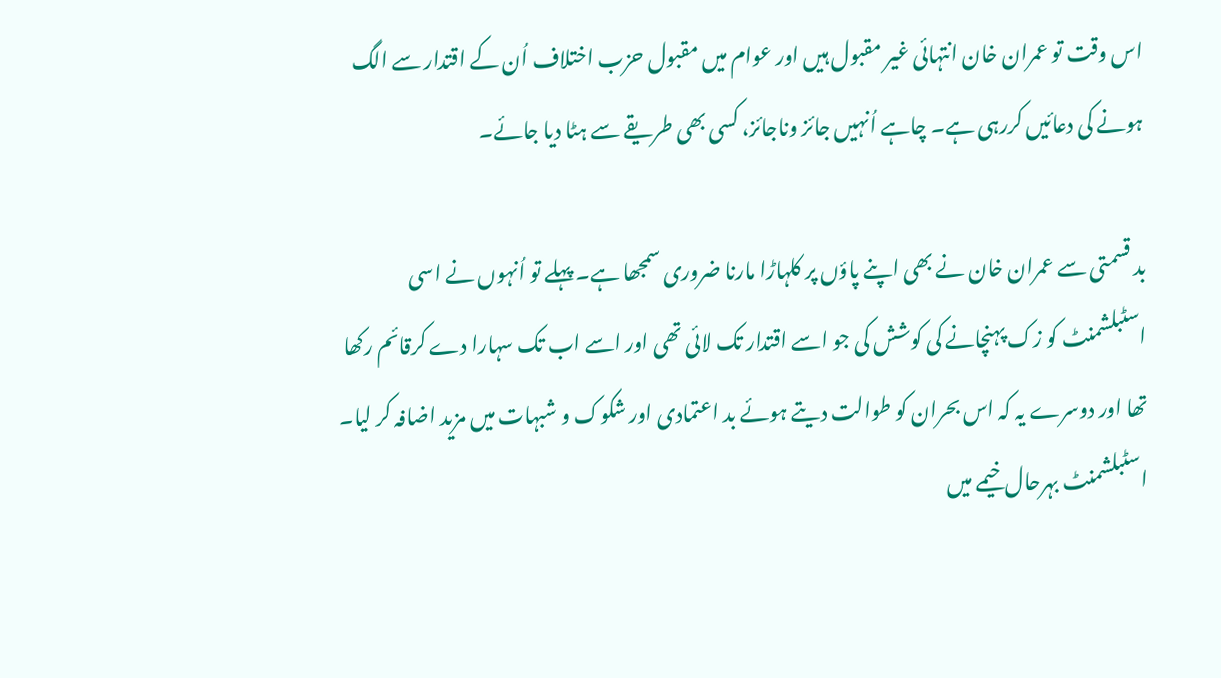اس وقت تو عمران خان انتہائی غیر مقبول ہیں اور عوام میں مقبول حزب اختلاف اُن کے اقتدار سے الگ ہونے کی دعائیں کررہی ہے۔ چاہے اُنہیں جائز وناجائز، کسی بھی طریقے سے ہٹا دیا جائے۔

بد قسمتی سے عمران خان نے بھی اپنے پاؤں پر کلہاڑا مارنا ضروری سمجھا ہے۔ پہلے تو اُنہوں نے اسی اسٹبلشمنٹ کو زک پہنچانے کی کوشش کی جو اسے اقتدار تک لائی تھی اور اسے اب تک سہارا دے کرقائم رکھا تھا اور دوسرے یہ کہ اس بحران کو طوالت دیتے ہوئے بد اعتمادی اور شکوک و شبہات میں مزید اضافہ کر لیا۔ اسٹبلشمنٹ بہرحال خیمے میں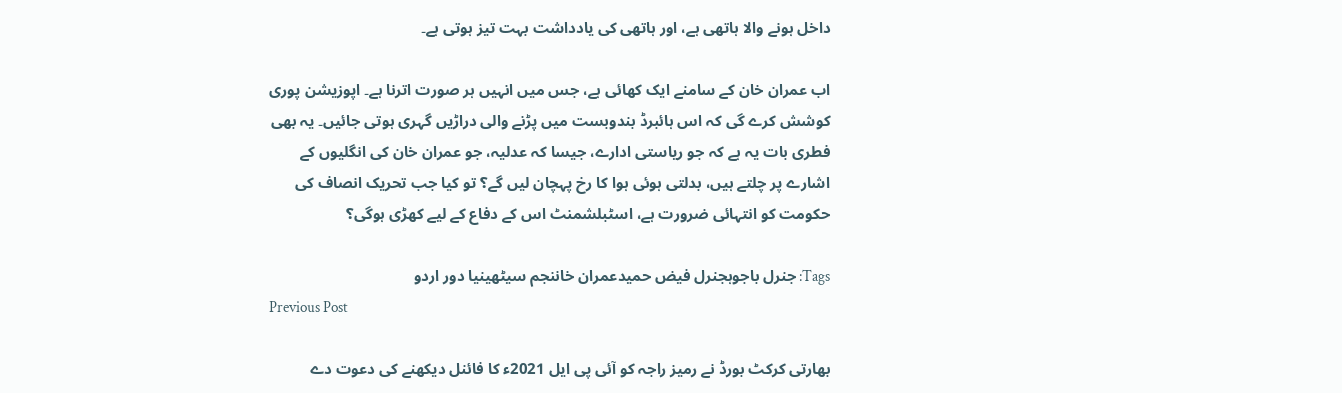داخل ہونے والا ہاتھی ہے، اور ہاتھی کی یادداشت بہت تیز ہوتی ہے۔

اب عمران خان کے سامنے ایک کھائی ہے، جس میں انہیں ہر صورت اترنا ہے۔ اپوزیشن پوری کوشش کرے گی کہ اس ہائبرڈ بندوبست میں پڑنے والی دراڑیں گہری ہوتی جائیں۔ یہ بھی فطری بات یہ ہے کہ جو ریاستی ادارے، جیسا کہ عدلیہ، جو عمران خان کی انگلیوں کے اشارے پر چلتے ہیں، بدلتی ہوئی ہوا کا رخ پہچان لیں گے؟ تو کیا جب تحریک انصاف کی حکومت کو انتہائی ضرورت ہے، اسٹبلشمنٹ اس کے دفاع کے لیے کھڑی ہوگی؟

Tags: جنرل باجوہجنرل فیض حمیدعمران خاننجم سیٹھینیا دور اردو
Previous Post

بھارتی کرکٹ بورڈ نے رمیز راجہ کو آئی پی ایل 2021ء کا فائنل دیکھنے کی دعوت دے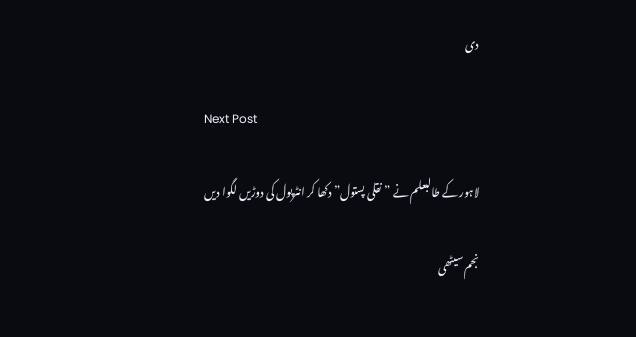دی

Next Post

لاہور کے طالبعلم نے ”نقلی پستول” دکھا کر انٹرپول کی دوڑیں لگوا دیں

نجم سیٹھی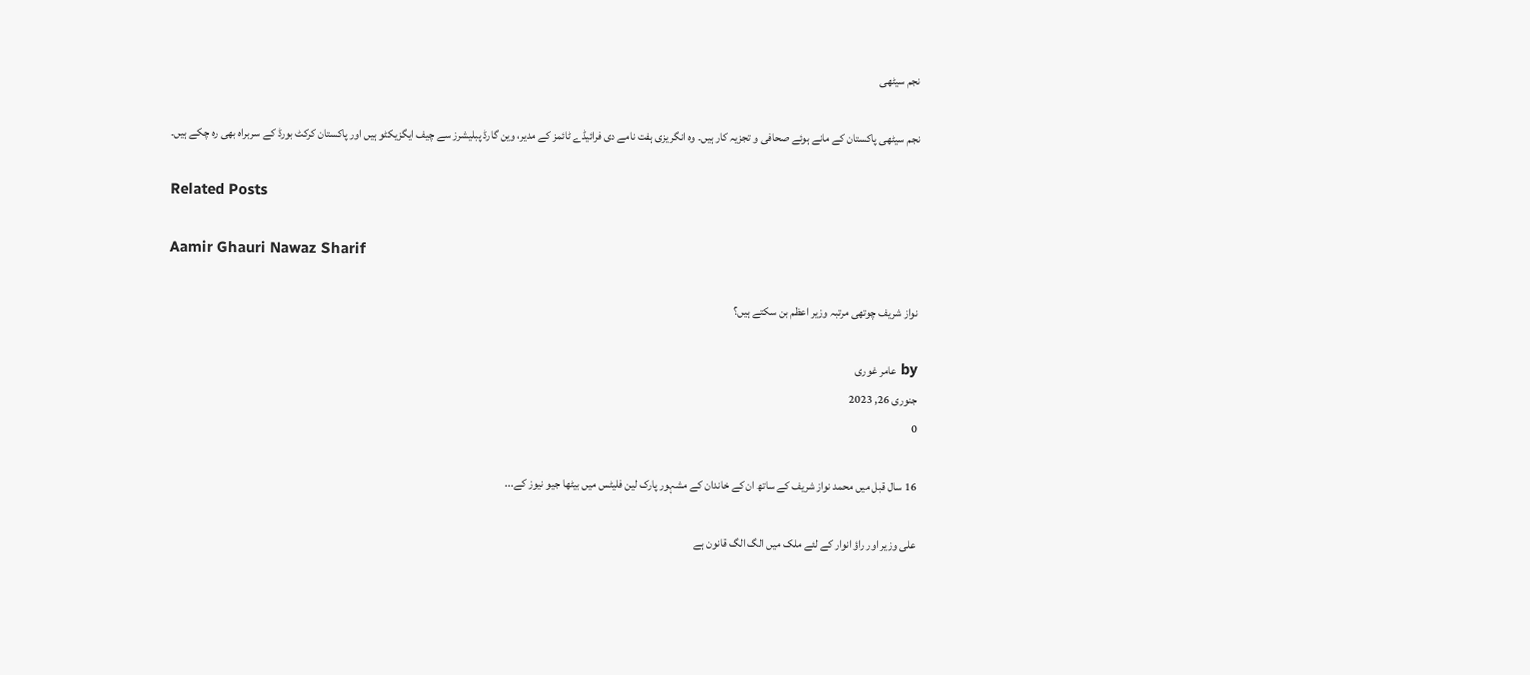نجم سیٹھی

نجم سیٹھی پاکستان کے مانے ہوئے صحافی و تجزیہ کار ہیں۔ وہ انگریزی ہفت نامے دی فرائیڈے ٹائمز کے مدیر، وین گارڈ پبلیشرز سے چیف ایگزیکٹو ہیں اور پاکستان کرکٹ بورڈ کے سربراہ بھی رہ چکے ہیں۔

Related Posts

Aamir Ghauri Nawaz Sharif

نواز شریف چوتھی مرتبہ وزیر اعظم بن سکتے ہیں؟

by عامر غوری
جنوری 26, 2023
0

16 سال قبل میں محمد نواز شریف کے ساتھ ان کے خاندان کے مشہور پارک لین فلیٹس میں بیٹھا جیو نیوز کے...

علی وزیر اور راؤ انوار کے لئے ملک میں الگ الگ قانون ہے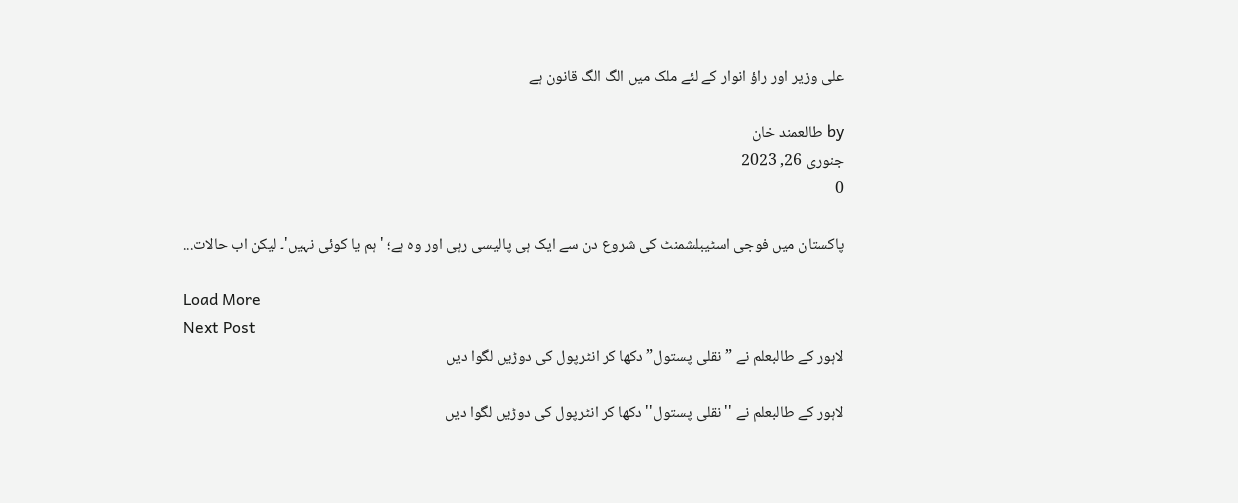علی وزیر اور راؤ انوار کے لئے ملک میں الگ الگ قانون ہے

by طالعمند خان
جنوری 26, 2023
0

پاکستان میں فوجی اسٹیبلشمنٹ کی شروع دن سے ایک ہی پالیسی رہی اور وہ ہے؛ 'ہم یا کوئی نہیں'۔ لیکن اب حالات...

Load More
Next Post
لاہور کے طالبعلم نے ”نقلی پستول” دکھا کر انٹرپول کی دوڑیں لگوا دیں

لاہور کے طالبعلم نے ''نقلی پستول'' دکھا کر انٹرپول کی دوڑیں لگوا دیں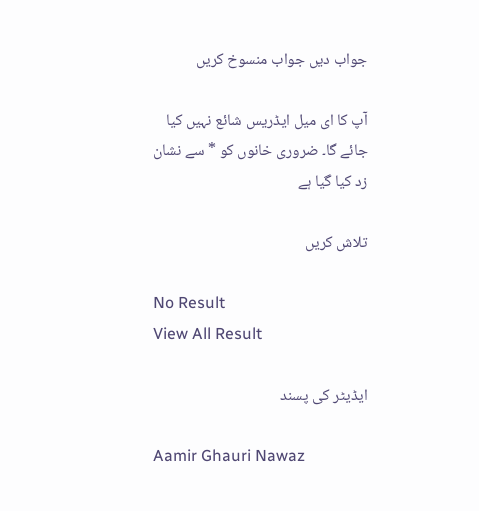جواب دیں جواب منسوخ کریں

آپ کا ای میل ایڈریس شائع نہیں کیا جائے گا۔ ضروری خانوں کو * سے نشان زد کیا گیا ہے

تلاش کریں

No Result
View All Result

ایڈیٹر کی پسند

Aamir Ghauri Nawaz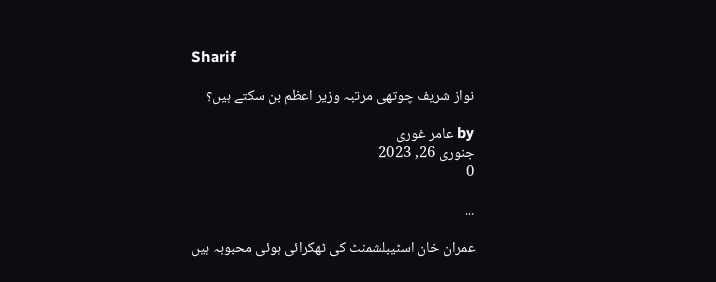Sharif

نواز شریف چوتھی مرتبہ وزیر اعظم بن سکتے ہیں؟

by عامر غوری
جنوری 26, 2023
0

...

عمران خان اسٹیبلشمنٹ کی ٹھکرائی ہوئی محبوبہ ہیں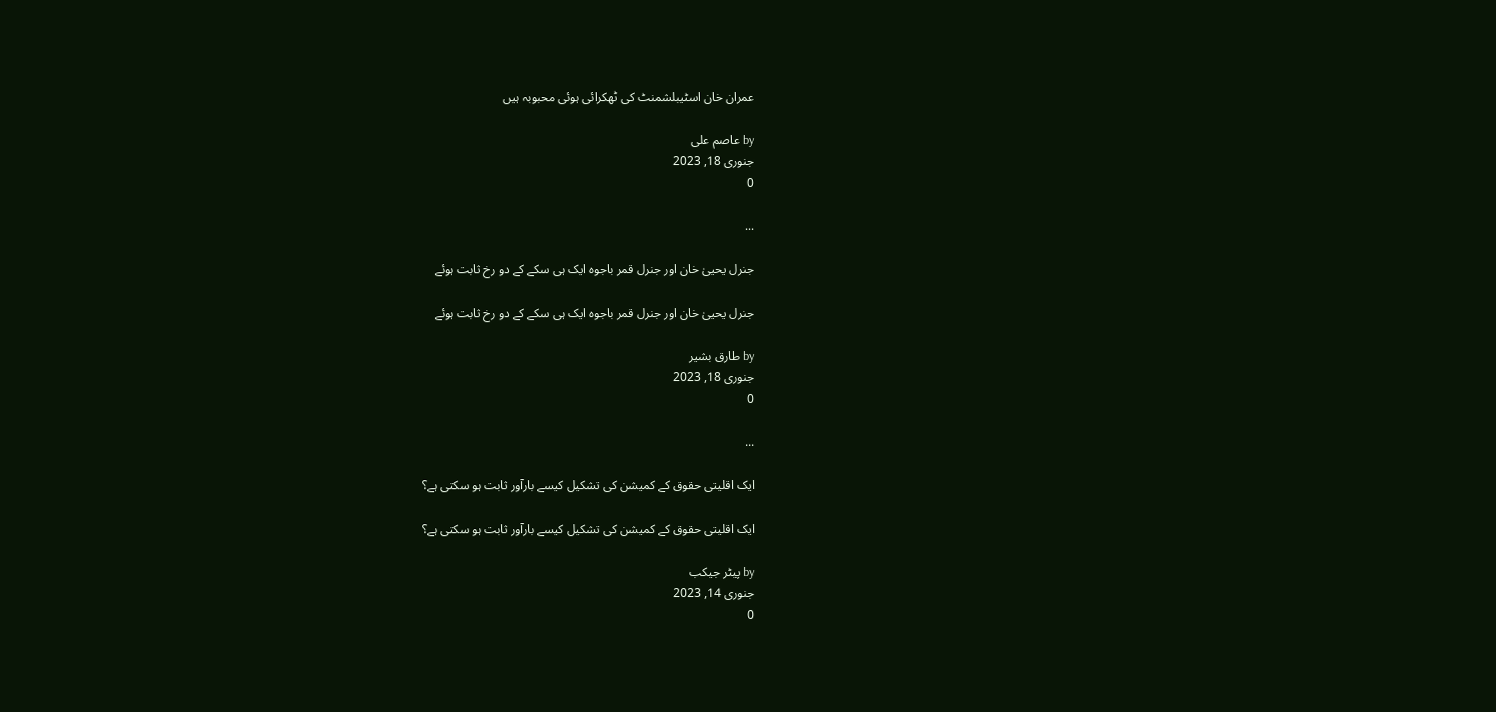عمران خان اسٹیبلشمنٹ کی ٹھکرائی ہوئی محبوبہ ہیں

by عاصم علی
جنوری 18, 2023
0

...

جنرل یحییٰ خان اور جنرل قمر باجوہ ایک ہی سکے کے دو رخ ثابت ہوئے

جنرل یحییٰ خان اور جنرل قمر باجوہ ایک ہی سکے کے دو رخ ثابت ہوئے

by طارق بشیر
جنوری 18, 2023
0

...

ایک اقلیتی حقوق کے کمیشن کی تشکیل کیسے بارآور ثابت ہو سکتی ہے؟

ایک اقلیتی حقوق کے کمیشن کی تشکیل کیسے بارآور ثابت ہو سکتی ہے؟

by پیٹر جیکب
جنوری 14, 2023
0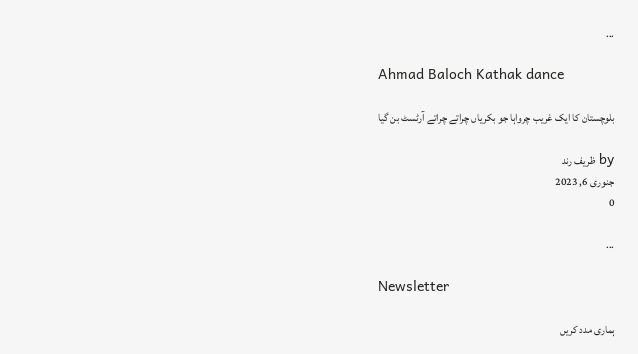...

Ahmad Baloch Kathak dance

بلوچستان کا ایک غریب چرواہا جو بکریاں چراتے چراتے آرٹسٹ بن گیا

by ظریف رند
جنوری 6, 2023
0

...

Newsletter

ہماری مدد کریں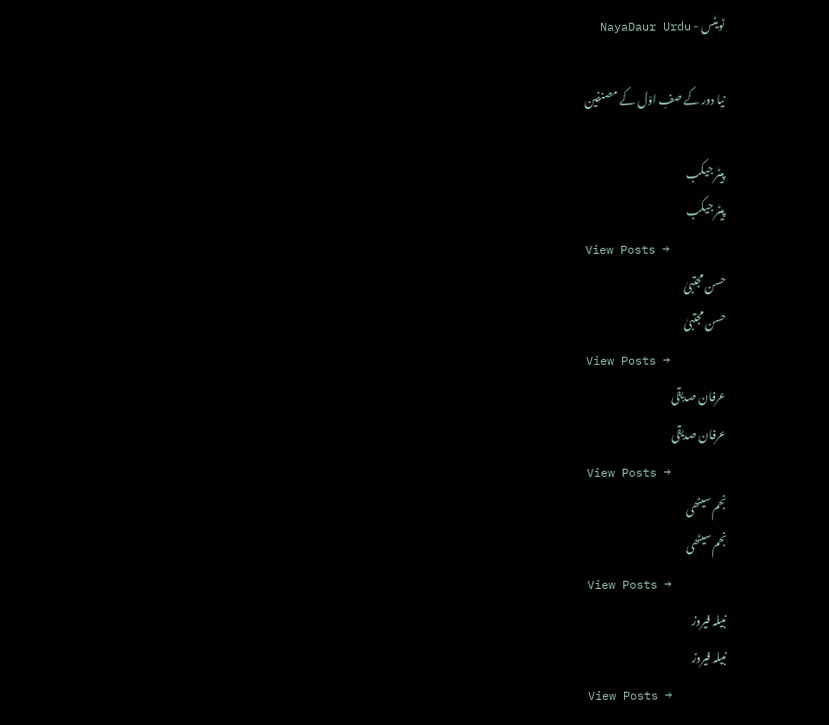ٹویٹس - NayaDaur Urdu

نیا دور کے صفِ اوّل کے مصنفین

پیٹر جیکب
پیٹر جیکب
View Posts →
حسن مجتبیٰ
حسن مجتبیٰ
View Posts →
عرفان صدیقی
عرفان صدیقی
View Posts →
نجم سیٹھی
نجم سیٹھی
View Posts →
نبیلہ فیروز
نبیلہ فیروز
View Posts →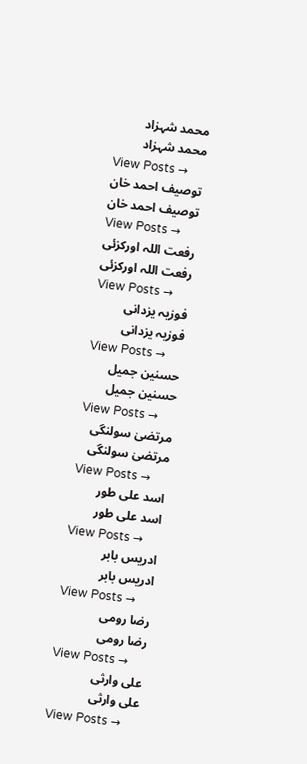محمد شہزاد
محمد شہزاد
View Posts →
توصیف احمد خان
توصیف احمد خان
View Posts →
رفعت اللہ اورکزئی
رفعت اللہ اورکزئی
View Posts →
فوزیہ یزدانی
فوزیہ یزدانی
View Posts →
حسنین جمیل
حسنین جمیل
View Posts →
مرتضیٰ سولنگی
مرتضیٰ سولنگی
View Posts →
اسد علی طور
اسد علی طور
View Posts →
ادریس بابر
ادریس بابر
View Posts →
رضا رومی
رضا رومی
View Posts →
علی وارثی
علی وارثی
View Posts →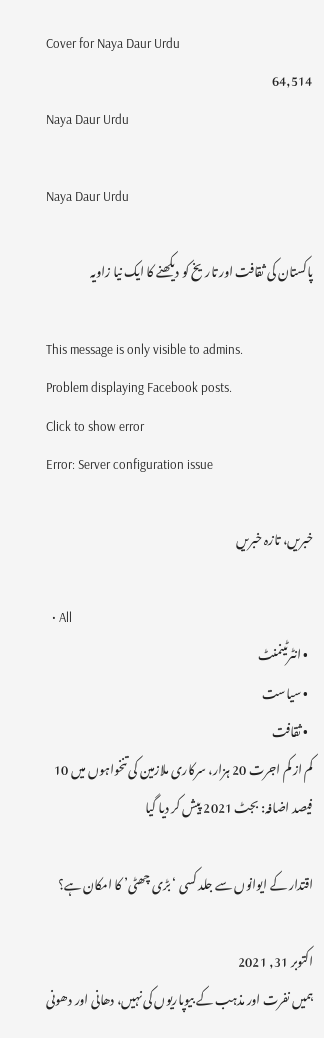Cover for Naya Daur Urdu
64,514
Naya Daur Urdu

Naya Daur Urdu

پاکستان کی ثقافت اور تاریخ کو دیکھنے کا ایک نیا زاویہ

This message is only visible to admins.
Problem displaying Facebook posts.
Click to show error
Error: Server configuration issue

خبریں، تازہ خبریں

  • All
  • انٹرٹینمنٹ
  • سیاست
  • ثقافت
کم از کم اجرت 20 ہزار، سرکاری ملازمین کی تنخواہوں میں 10 فیصد اضافہ: بجٹ 2021 پیش کر دیا گیا

اقتدار کے ایوانوں سے جلد کسی ‘بڑی چھٹی’ کا امکان ہے؟

اکتوبر 31, 2021
ہمیں نفرت اور مذہب کے بیوپاریوں کی نہیں، دھانی اور دھونی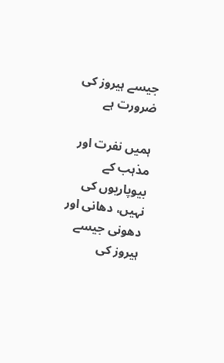جیسے ہیروز کی ضرورت ہے

ہمیں نفرت اور مذہب کے بیوپاریوں کی نہیں، دھانی اور دھونی جیسے ہیروز کی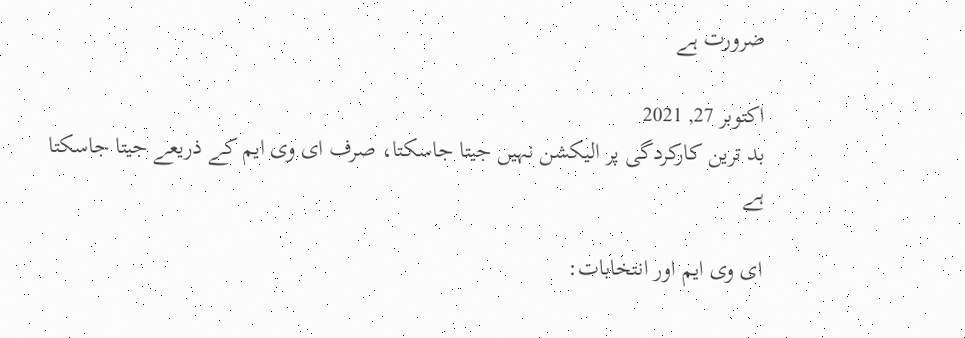ضرورت ہے

اکتوبر 27, 2021
بد ترین کارکردگی پر الیکشن نہیں جیتا جاسکتا، صرف ای وی ایم کے ذریعے جیتا جاسکتا ہے

ای وی ایم اور انتخابات: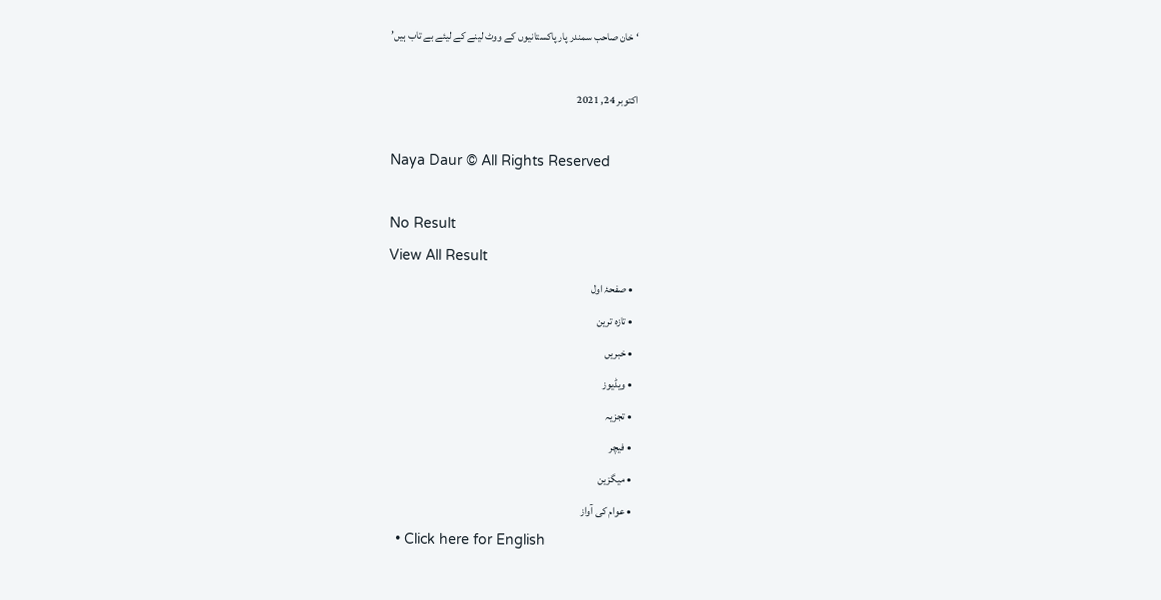‘خان صاحب سمندر پار پاکستانیوں کے ووٹ لینے کے لیئے بے تاب ہیں’

اکتوبر 24, 2021

Naya Daur © All Rights Reserved

No Result
View All Result
  • صفحۂ اول
  • تازہ ترین
  • خبریں
  • ویڈیوز
  • تجزیہ
  • فیچر
  • میگزین
  • عوام کی آواز
  • Click here for English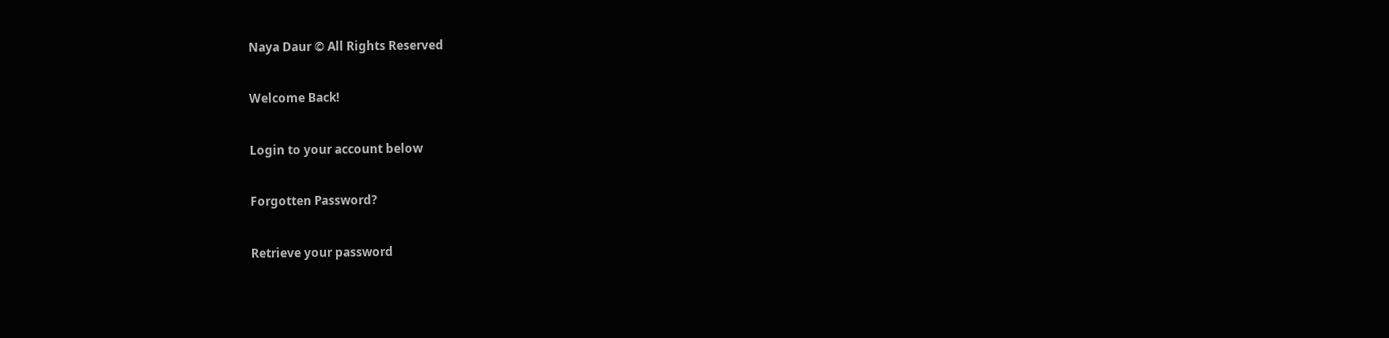Naya Daur © All Rights Reserved

Welcome Back!

Login to your account below

Forgotten Password?

Retrieve your password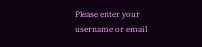Please enter your username or email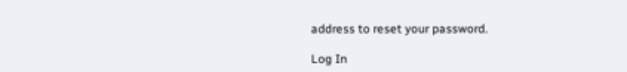address to reset your password.

Log In